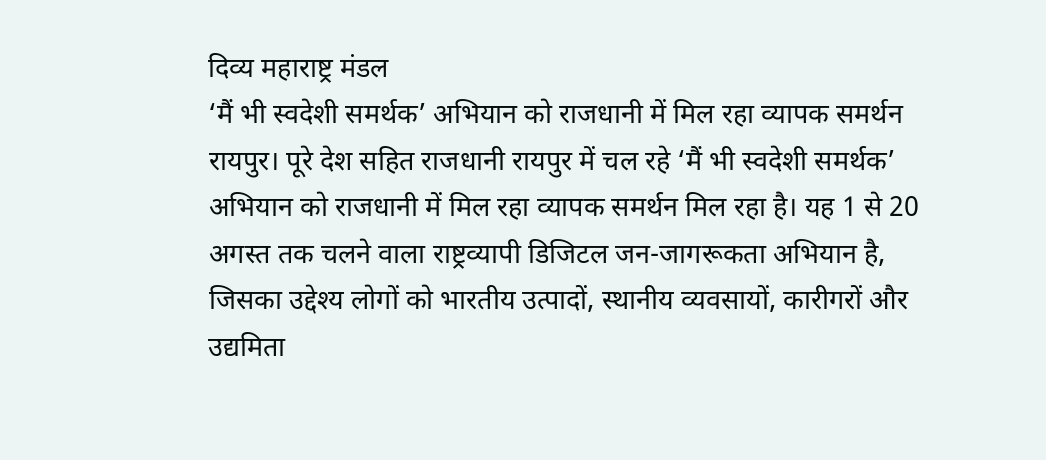दिव्य महाराष्ट्र मंडल
‘मैं भी स्वदेशी समर्थक’ अभियान को राजधानी में मिल रहा व्यापक समर्थन
रायपुर। पूरे देश सहित राजधानी रायपुर में चल रहे ‘मैं भी स्वदेशी समर्थक’ अभियान को राजधानी में मिल रहा व्यापक समर्थन मिल रहा है। यह 1 से 20 अगस्त तक चलने वाला राष्ट्रव्यापी डिजिटल जन-जागरूकता अभियान है, जिसका उद्देश्य लोगों को भारतीय उत्पादों, स्थानीय व्यवसायों, कारीगरों और उद्यमिता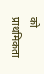को प्राथमिकता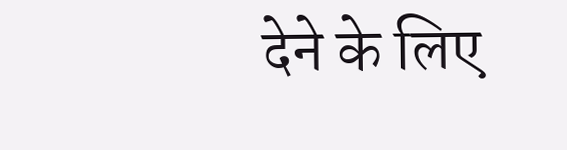देने के लिए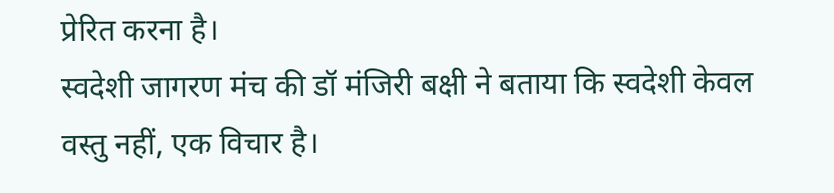प्रेरित करना है।
स्वदेशी जागरण मंच की डॉ मंजिरी बक्षी ने बताया कि स्वदेशी केवल वस्तु नहीं, एक विचार है।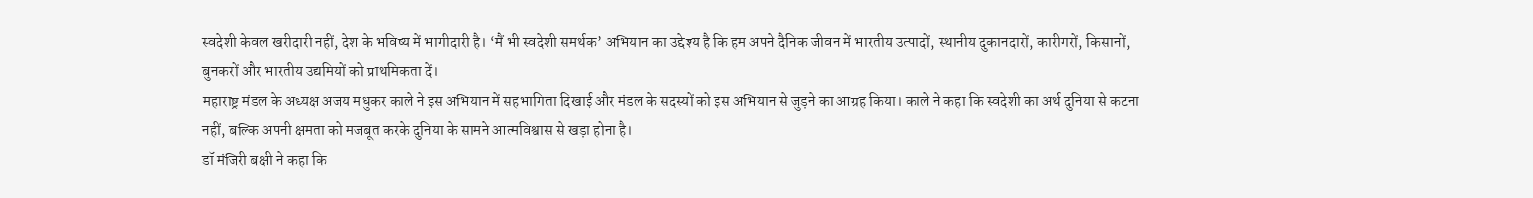स्वदेशी केवल खरीदारी नहीं, देश के भविष्य में भागीदारी है। ‘मैं भी स्वदेशी समर्थक’ अभियान का उद्देश्य है कि हम अपने दैनिक जीवन में भारतीय उत्पादों, स्थानीय दुकानदारों, कारीगरों, किसानों, बुनकरों और भारतीय उद्यमियों को प्राथमिकता दें।
महाराष्ट्र मंडल के अध्यक्ष अजय मधुकर काले ने इस अभियान में सहभागिता दिखाई और मंडल के सदस्यों को इस अभियान से जुड़ने का आग्रह किया। काले ने कहा कि स्वदेशी का अर्थ दुनिया से कटना नहीं, बल्कि अपनी क्षमता को मजबूत करके दुनिया के सामने आत्मविश्वास से खड़ा होना है।
डॉ मंजिरी बक्षी ने कहा कि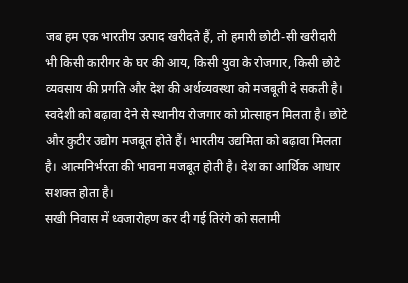जब हम एक भारतीय उत्पाद खरीदते हैं, तो हमारी छोटी-सी खरीदारी भी किसी कारीगर के घर की आय, किसी युवा के रोजगार, किसी छोटे व्यवसाय की प्रगति और देश की अर्थव्यवस्था को मजबूती दे सकती है। स्वदेशी को बढ़ावा देने से स्थानीय रोजगार को प्रोत्साहन मिलता है। छोटे और कुटीर उद्योग मजबूत होते हैं। भारतीय उद्यमिता को बढ़ावा मिलता है। आत्मनिर्भरता की भावना मजबूत होती है। देश का आर्थिक आधार सशक्त होता है।
सखी निवास में ध्वजारोहण कर दी गई तिरंगे को सलामी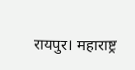रायपुर। महाराष्ट्र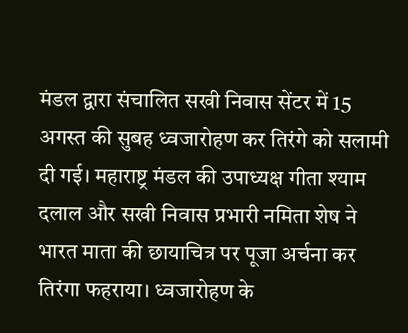मंडल द्वारा संचालित सखी निवास सेंटर में 15 अगस्त की सुबह ध्वजारोहण कर तिरंगे को सलामी दी गई। महाराष्ट्र मंडल की उपाध्यक्ष गीता श्याम दलाल और सखी निवास प्रभारी नमिता शेष ने भारत माता की छायाचित्र पर पूजा अर्चना कर तिरंगा फहराया। ध्वजारोहण के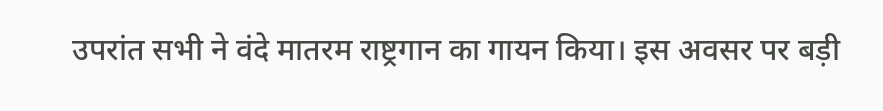उपरांत सभी ने वंदे मातरम राष्ट्रगान का गायन किया। इस अवसर पर बड़ी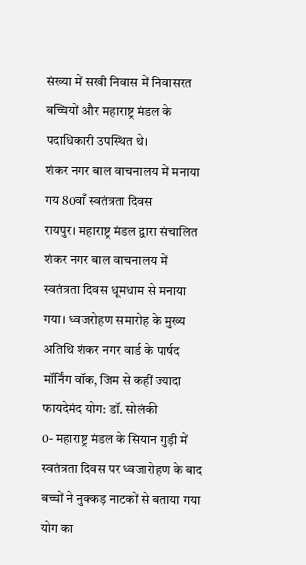संख्या में सखी निवास में निवासरत बच्चियों और महाराष्ट्र मंडल के पदाधिकारी उपस्थित थे।
शंकर नगर बाल वाचनालय में मनाया गय 80वाँ स्वतंत्रता दिवस
रायपुर। महाराष्ट्र मंडल द्वारा संचालित शंकर नगर बाल वाचनालय में स्वतंत्रता दिवस धूमधाम से मनाया गया। ध्वजरोहण समारोह के मुख्य अतिथि शंकर नगर वार्ड के पार्षद
मॉर्निंग वॉक, जिम से कहीं ज्यादा फायदेमंद योग: डॉ. सोलंकी
0- महाराष्ट्र मंडल के सियान गुड़ी में स्वतंत्रता दिवस पर ध्वजारोहण के बाद बच्चों ने नुक्कड़ नाटकों से बताया गया योग का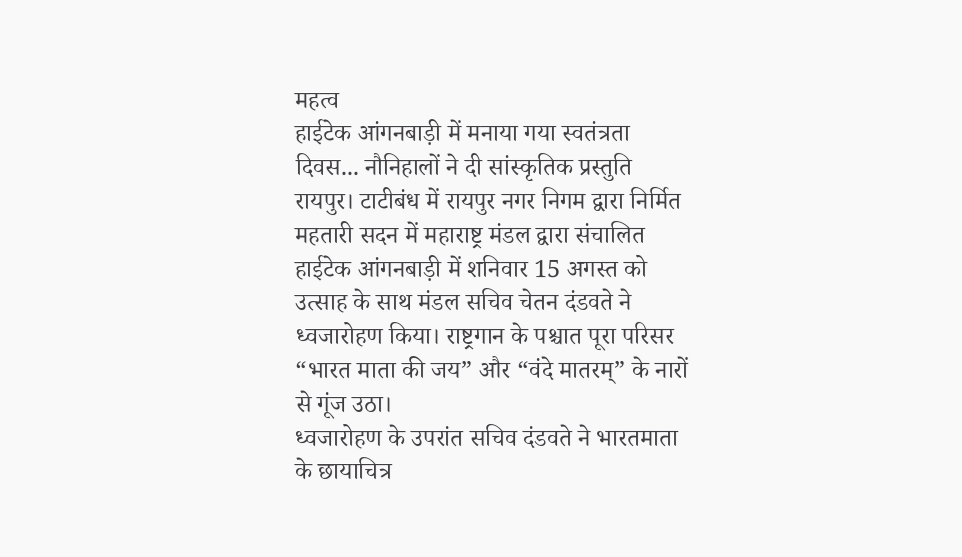महत्व
हाईटेक आंगनबाड़ी में मनाया गया स्वतंत्रता दिवस... नौनिहालों ने दी सांस्कृतिक प्रस्तुति
रायपुर। टाटीबंध में रायपुर नगर निगम द्वारा निर्मित महतारी सदन में महाराष्ट्र मंडल द्वारा संचालित हाईटेक आंगनबाड़ी में शनिवार 15 अगस्त को उत्साह के साथ मंडल सचिव चेतन दंडवते ने ध्वजारोहण किया। राष्ट्रगान के पश्चात पूरा परिसर “भारत माता की जय” और “वंदे मातरम्” के नारों से गूंज उठा।
ध्वजारोहण के उपरांत सचिव दंडवते ने भारतमाता के छायाचित्र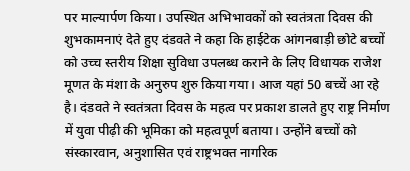पर माल्यार्पण किया। उपस्थित अभिभावकों को स्वतंत्रता दिवस की शुभकामनाएं देते हुए दंडवते ने कहा कि हाईटेक आंगनबाड़ी छोटे बच्चों को उच्च स्तरीय शिक्षा सुविधा उपलब्ध कराने के लिए विधायक राजेश मूणत के मंशा के अनुरुप शुरु किया गया। आज यहां 50 बच्चें आ रहे है। दंडवते ने स्वतंत्रता दिवस के महत्व पर प्रकाश डालते हुए राष्ट्र निर्माण में युवा पीढ़ी की भूमिका को महत्वपूर्ण बताया। उन्होंने बच्चों को संस्कारवान, अनुशासित एवं राष्ट्रभक्त नागरिक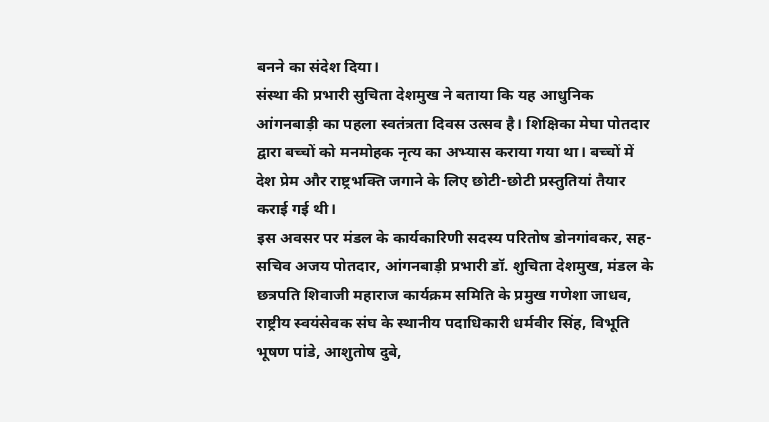बनने का संदेश दिया।
संस्था की प्रभारी सुचिता देशमुख ने बताया कि यह आधुनिक आंगनबाड़ी का पहला स्वतंत्रता दिवस उत्सव है। शिक्षिका मेघा पोतदार द्वारा बच्चों को मनमोहक नृत्य का अभ्यास कराया गया था। बच्चों में देश प्रेम और राष्ट्रभक्ति जगाने के लिए छोटी-छोटी प्रस्तुतियां तैयार कराई गई थी।
इस अवसर पर मंडल के कार्यकारिणी सदस्य परितोष डोनगांवकर, सह-सचिव अजय पोतदार, आंगनबाड़ी प्रभारी डॉ. शुचिता देशमुख, मंडल के छत्रपति शिवाजी महाराज कार्यक्रम समिति के प्रमुख गणेशा जाधव, राष्ट्रीय स्वयंसेवक संघ के स्थानीय पदाधिकारी धर्मवीर सिंह, विभूति भूषण पांडे, आशुतोष दुबे,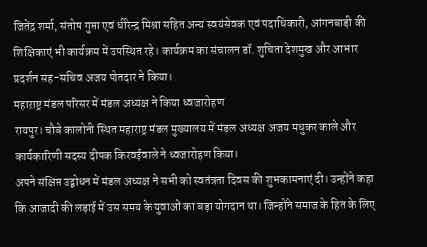जितेंद्र शर्मा, संतोष गुप्ता एवं धीरेन्द्र मिश्रा सहित अन्य स्वयंसेवक एवं पदाधिकारी, आंगनबाड़ी की शिक्षिकाएं भी कार्यक्रम में उपस्थित रहे। कार्यक्रम का संचालन डॉ. शुचिता देशमुख और आभार प्रदर्शन सह-सचिव अजय पोतदार ने किया।
महाऱाष्ट्र मंडल परिसर में मंडल अध्यक्ष ने किया ध्वजारोहण
रायपुर। चौबे कालोनी स्थित महाराष्ट्र मंडल मुख्यालय में मंडल अध्यक्ष अजय मधुकर काले और कार्यकारिणी सदस्य दीपक किरवईवाले ने ध्वजारोहण किया।
अपने संक्षिप्त उद्बोधन में मंडल अध्यक्ष ने सभी को स्वतंत्रता दिवस की शुभकामनाएं दी। उन्होंने कहा कि आजादी की लड़ाई में उस समय के युवाओं का बड़ा योगदान था। जिन्होंने समाज के हित के लिए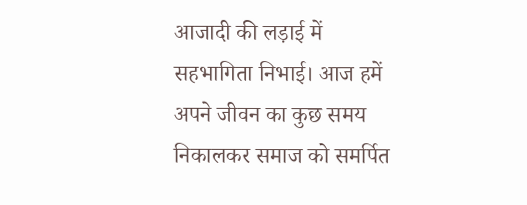आजादी की लड़ाई में सहभागिता निभाई। आज हमें अपने जीवन का कुछ समय निकालकर समाज को समर्पित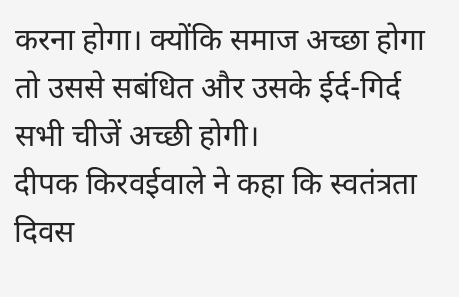करना होगा। क्योंकि समाज अच्छा होगा तो उससे सबंधित और उसके ईर्द-गिर्द सभी चीजें अच्छी होगी।
दीपक किरवईवाले ने कहा कि स्वतंत्रता दिवस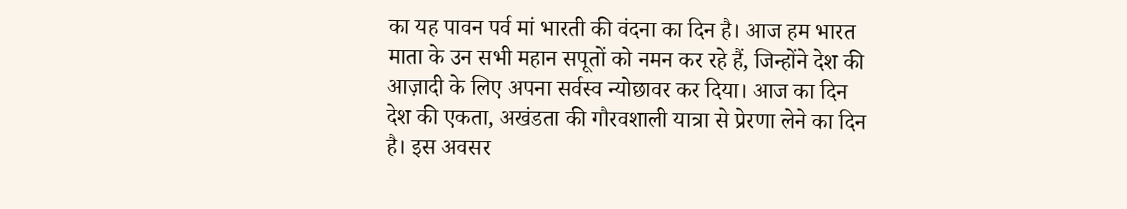का यह पावन पर्व मां भारती की वंदना का दिन है। आज हम भारत माता के उन सभी महान सपूतों को नमन कर रहे हैं, जिन्होंने देश की आज़ादी के लिए अपना सर्वस्व न्योछावर कर दिया। आज का दिन देश की एकता, अखंडता की गौरवशाली यात्रा से प्रेरणा लेने का दिन है। इस अवसर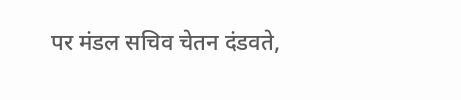पर मंडल सचिव चेतन दंडवते,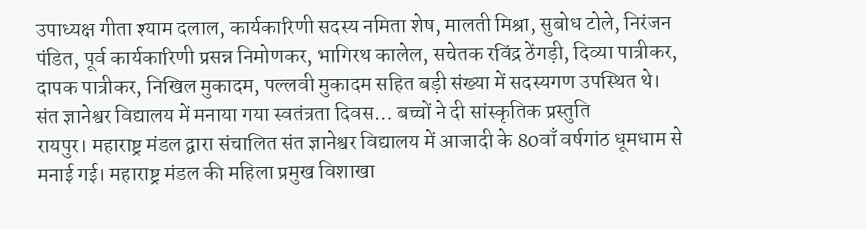उपाध्यक्ष गीता श्याम दलाल, कार्यकारिणी सदस्य नमिता शेष, मालती मिश्रा, सुबोध टोले, निरंजन पंडित, पूर्व कार्यकारिणी प्रसन्न निमोणकर, भागिरथ कालेल, सचेतक रविंद्र ठेंगड़ी, दिव्या पात्रीकर, दापक पात्रीकर, निखिल मुकादम, पल्लवी मुकादम सहित बड़ी संख्या में सदस्यगण उपस्थित थे।
संत ज्ञानेश्वर विद्यालय में मनाया गया स्वतंत्रता दिवस… बच्चों ने दी सांस्कृतिक प्रस्तुति
रायपुर। महाराष्ट्र मंडल द्वारा संचालित संत ज्ञानेश्वर विद्यालय में आजादी के 80वाँ वर्षगांठ धूमधाम से मनाई गई। महाराष्ट्र मंडल की महिला प्रमुख विशाखा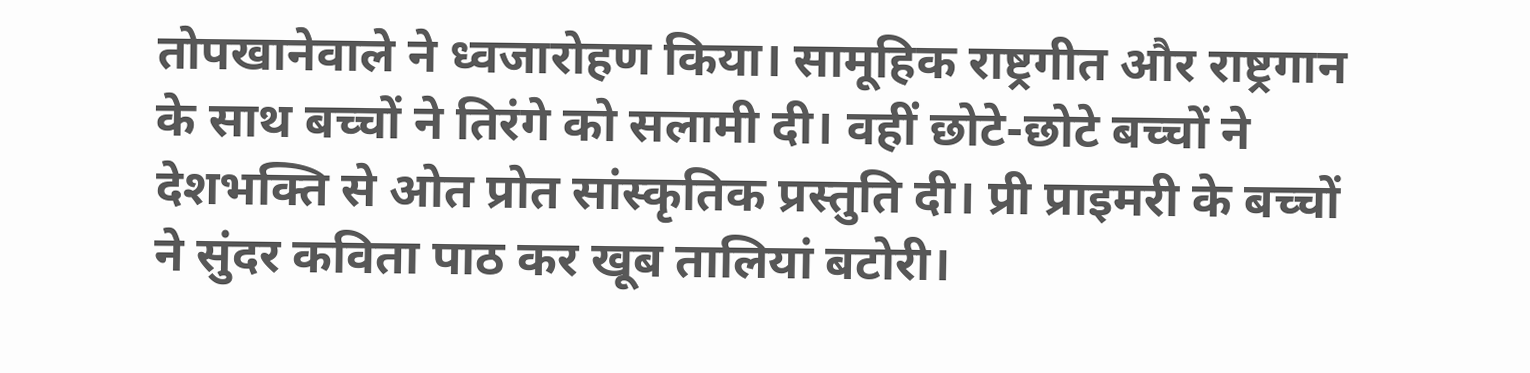तोपखानेवाले ने ध्वजारोहण किया। सामूहिक राष्ट्रगीत और राष्ट्रगान के साथ बच्चों ने तिरंगे को सलामी दी। वहीं छोटे-छोटे बच्चों ने देशभक्ति से ओत प्रोत सांस्कृतिक प्रस्तुति दी। प्री प्राइमरी के बच्चों ने सुंदर कविता पाठ कर खूब तालियां बटोरी।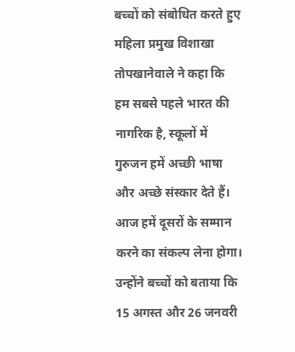बच्चों को संबोधित करते हुए महिला प्रमुख विशाखा तोपखानेवाले ने कहा कि हम सबसे पहले भारत की नागरिक है, स्कूलों में गुरुजन हमें अच्छी भाषा और अच्छे संस्कार देते हैं। आज हमें दूसरों के सम्मान करने का संकल्प लेना होगा। उन्होंने बच्चों को बताया कि 15 अगस्त और 26 जनवरी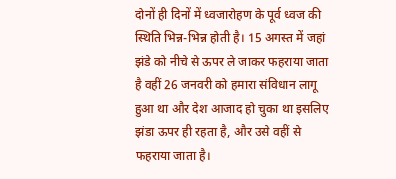दोनों ही दिनों में ध्वजारोहण के पूर्व ध्वज की स्थिति भिन्न-भिन्न होती है। 15 अगस्त में जहां झंडे को नीचे से ऊपर ले जाकर फहराया जाता है वहीं 26 जनवरी को हमारा संविधान लागू हुआ था और देश आजाद हो चुका था इसलिए झंडा ऊपर ही रहता है, और उसे वहीं से फहराया जाता है।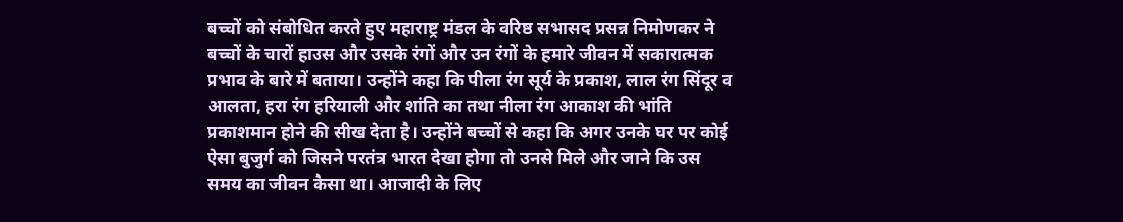बच्चों को संबोधित करते हुए महाराष्ट्र मंडल के वरिष्ठ सभासद प्रसन्न निमोणकर ने बच्चों के चारों हाउस और उसके रंगों और उन रंगों के हमारे जीवन में सकारात्मक प्रभाव के बारे में बताया। उन्होंने कहा कि पीला रंग सूर्य के प्रकाश, लाल रंग सिंदूर व आलता, हरा रंग हरियाली और शांति का तथा नीला रंग आकाश की भांति प्रकाशमान होने की सीख देता है। उन्होंने बच्चों से कहा कि अगर उनके घर पर कोई ऐसा बुजुर्ग को जिसने परतंत्र भारत देखा होगा तो उनसे मिले और जाने कि उस समय का जीवन कैसा था। आजादी के लिए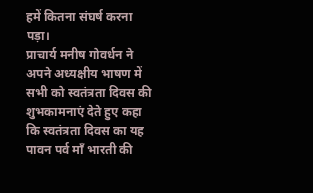हमें कितना संघर्ष करना पड़ा।
प्राचार्य मनीष गोवर्धन ने अपने अध्यक्षीय भाषण में सभी को स्वतंत्रता दिवस की शुभकामनाएं देते हुए कहा कि स्वतंत्रता दिवस का यह पावन पर्व माँ भारती की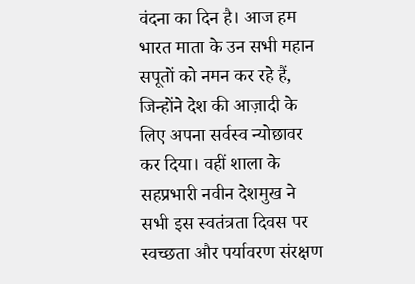वंदना का दिन है। आज हम भारत माता के उन सभी महान सपूतों को नमन कर रहे हैं, जिन्होंने देश की आज़ादी के लिए अपना सर्वस्व न्योछावर कर दिया। वहीं शाला के सहप्रभारी नवीन देशमुख ने सभी इस स्वतंत्रता दिवस पर स्वच्छता और पर्यावरण संरक्षण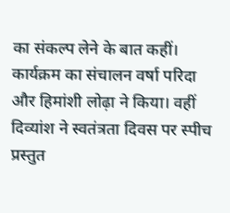का संकल्प लेने के बात कहीं। कार्यक्रम का संचालन वर्षा परिदा और हिमांशी लोढ़ा ने किया। वहीं दिव्यांश ने स्वतंत्रता दिवस पर स्पीच प्रस्तुत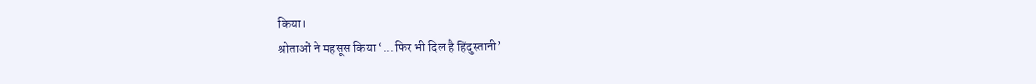किया।
श्रोताओं ने महसूस किया ‘...फिर भी दिल है हिंदुस्तानी’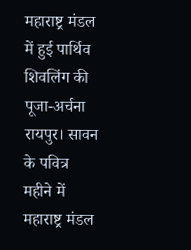महाराष्ट्र मंडल में हुई पार्थिव शिवलिंग की पूजा-अर्चना
रायपुर। सावन के पवित्र महीने में महाराष्ट्र मंडल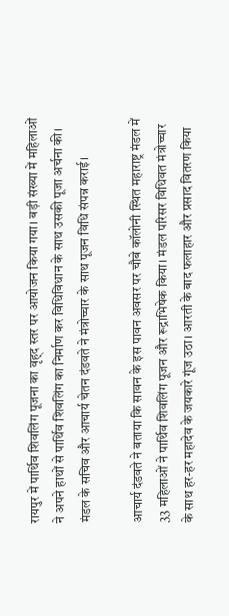रायपुर में पार्थिव शिवलिंग पूजना का वृह्द स्तर पर आयोजन किया गया। बड़ी संख्या में महिलाओं ने अपने हाथों से पार्थिव शिवलिंग का निर्माण कर विधिविधान के साथ उसकी पूजा अर्चना की। मंडल के सचिव और आचार्य चेतन दंडवते ने मंत्रोच्चार के साथ पूजन विधि संपन्न कराई।

आचार्य दंडवते ने बताया कि सावन के इस पावन अवसर पर चौबे कॉलोनी स्थित महाराष्ट्र मंडल में 33 महिलाओं ने पार्थिव शिवलिंग पूजन और रूद्राभिषेक किया। मंडल परिसर विधिवत मंत्रोच्चार के साथ हर-हर महादेव के जयकारे गूंज उठा। आरती के बाद फलाहार और प्रसाद वितरण किया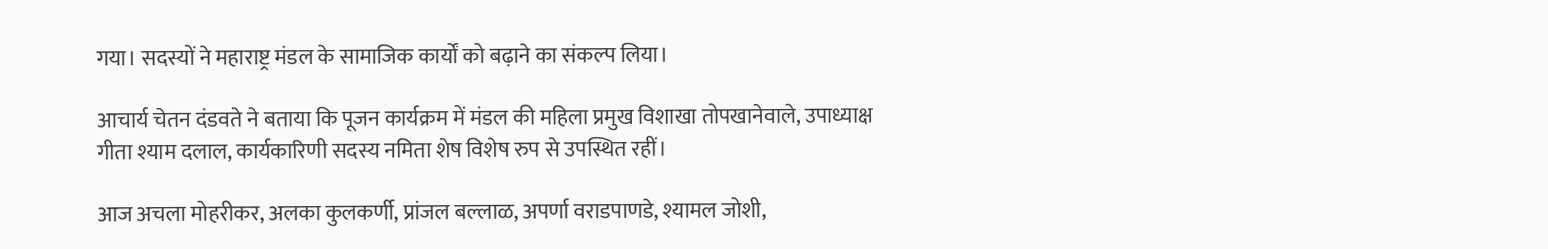गया। सदस्यों ने महाराष्ट्र मंडल के सामाजिक कार्यों को बढ़ाने का संकल्प लिया।

आचार्य चेतन दंडवते ने बताया कि पूजन कार्यक्रम में मंडल की महिला प्रमुख विशाखा तोपखानेवाले, उपाध्याक्ष गीता श्याम दलाल, कार्यकारिणी सदस्य नमिता शेष विशेष रुप से उपस्थित रहीं।

आज अचला मोहरीकर, अलका कुलकर्णी, प्रांजल बल्लाळ, अपर्णा वराडपाणडे, श्यामल जोशी,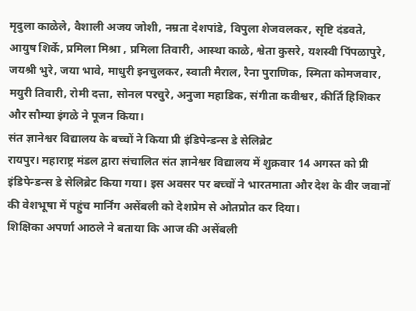मृदुला काळेले, वैशाली अजय जोशी, नम्रता देशपांडे, विपुला शेजवलकर, सृष्टि दंडवते, आयुष शिर्के, प्रमिला मिश्रा , प्रमिला तिवारी, आस्था काळे, श्वेता कुसरे, यशस्वी पिंपळापुरे, जयश्री भुरे, जया भावे, माधुरी इनचुलकर, स्वाती मैराल, रैना पुराणिक, स्मिता कोमजवार, मयुरी तिवारी, रोमी दत्ता, सोनल परचुरे, अनुजा महाडिक, संगीता कवीश्वर, कीर्ति हिशिकर और सौम्या इंगळे ने पूजन किया।
संत ज्ञानेश्वर विद्यालय के बच्चों ने किया प्री इंडिपेन्डन्स डे सेलिब्रेट
रायपुर। महाराष्ट्र मंडल द्वारा संचालित संत ज्ञानेश्वर विद्यालय में शुक्रवार 14 अगस्त को प्री इंडिपेन्डन्स डे सेलिब्रेट किया गया। इस अवसर पर बच्चों ने भारतमाता और देश के वीर जवानों की वेशभूषा में पहुंच मार्निंग असेंबली को देशप्रेम से ओतप्रोत कर दिया।
शिक्षिका अपर्णा आठले ने बताया कि आज की असेंबली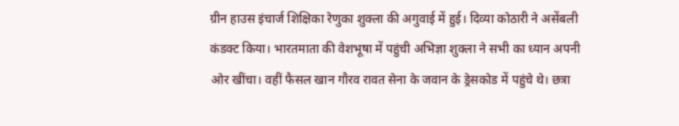ग्रीन हाउस इंचार्ज शिक्षिका रेणुका शुक्ला की अगुवाई में हुई। दिव्या कोठारी ने असेंबली कंडक्ट किया। भारतमाता की वेशभूषा में पहुंची अभिज्ञा शुक्ला ने सभी का ध्यान अपनी ओर खींचा। वहीं फैसल खान गौरव रावत सेना के जवान के ड्रेसकोड में पहुंचे थे। छत्रा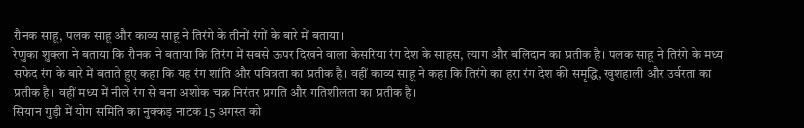रौनक साहू, पलक साहू और काव्य साहू ने तिरंगे के तीनों रंगों के बारे में बताया।
रेणुका शुक्ला ने बताया कि रौनक ने बताया कि तिरंग में सबसे ऊपर दिखने वाला केसरिया रंग देश के साहस, त्याग और बलिदान का प्रतीक है। पलक साहू ने तिरंगे के मध्य सफेद रंग के बारे में बताते हुए कहा कि यह रंग शांति और पवित्रता का प्रतीक है। वहीं काव्य साहू ने कहा कि तिरंगे का हरा रंग देश की समृद्धि, खुशहाली और उर्वरता का प्रतीक है। वहीं मध्य में नीले रंग से बना अशोक चक्र निरंतर प्रगति और गतिशीलता का प्रतीक है।
सियान गुड़ी में योग समिति का नुक्कड़ नाटक 15 अगस्त को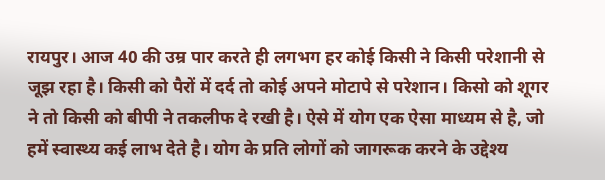रायपुर। आज 40 की उम्र पार करते ही लगभग हर कोई किसी ने किसी परेशानी से जूझ रहा है। किसी को पैरों में दर्द तो कोई अपने मोटापे से परेशान। किसो को शूगर ने तो किसी को बीपी ने तकलीफ दे रखी है। ऐसे में योग एक ऐसा माध्यम से है, जो हमें स्वास्थ्य कई लाभ देते है। योग के प्रति लोगों को जागरूक करने के उद्देश्य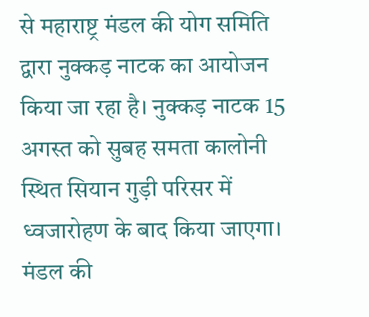से महाराष्ट्र मंडल की योग समिति द्वारा नुक्कड़ नाटक का आयोजन किया जा रहा है। नुक्कड़ नाटक 15 अगस्त को सुबह समता कालोनी स्थित सियान गुड़ी परिसर में ध्वजारोहण के बाद किया जाएगा।
मंडल की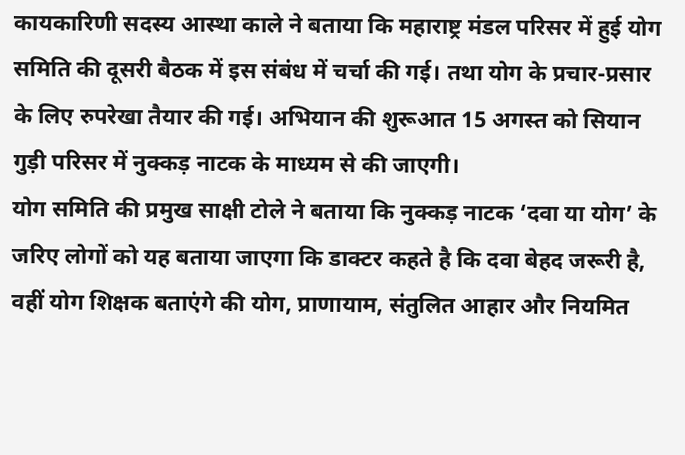कायकारिणी सदस्य आस्था काले ने बताया कि महाराष्ट्र मंडल परिसर में हुई योग समिति की दूसरी बैठक में इस संबंध में चर्चा की गई। तथा योग के प्रचार-प्रसार के लिए रुपरेखा तैयार की गई। अभियान की शुरूआत 15 अगस्त को सियान गुड़ी परिसर में नुक्कड़ नाटक के माध्यम से की जाएगी।
योग समिति की प्रमुख साक्षी टोले ने बताया कि नुक्कड़ नाटक ‘दवा या योग’ के जरिए लोगों को यह बताया जाएगा कि डाक्टर कहते है कि दवा बेहद जरूरी है, वहीं योग शिक्षक बताएंगे की योग, प्राणायाम, संतुलित आहार और नियमित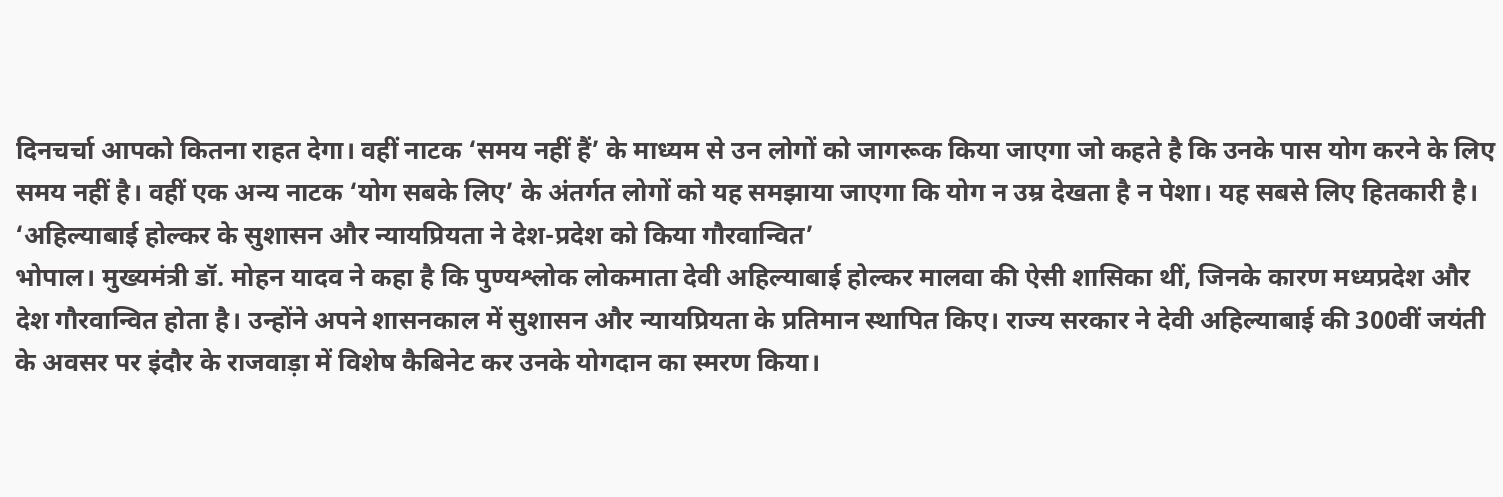दिनचर्चा आपको कितना राहत देगा। वहीं नाटक ‘समय नहीं हैं’ के माध्यम से उन लोगों को जागरूक किया जाएगा जो कहते है कि उनके पास योग करने के लिए समय नहीं है। वहीं एक अन्य नाटक ‘योग सबके लिए’ के अंतर्गत लोगों को यह समझाया जाएगा कि योग न उम्र देखता है न पेशा। यह सबसे लिए हितकारी है।
‘अहिल्याबाई होल्कर के सुशासन और न्यायप्रियता ने देश-प्रदेश को किया गौरवान्वित’
भोपाल। मुख्यमंत्री डॉ. मोहन यादव ने कहा है कि पुण्यश्लोक लोकमाता देवी अहिल्याबाई होल्कर मालवा की ऐसी शासिका थीं, जिनके कारण मध्यप्रदेश और देश गौरवान्वित होता है। उन्होंने अपने शासनकाल में सुशासन और न्यायप्रियता के प्रतिमान स्थापित किए। राज्य सरकार ने देवी अहिल्याबाई की 300वीं जयंती के अवसर पर इंदौर के राजवाड़ा में विशेष कैबिनेट कर उनके योगदान का स्मरण किया।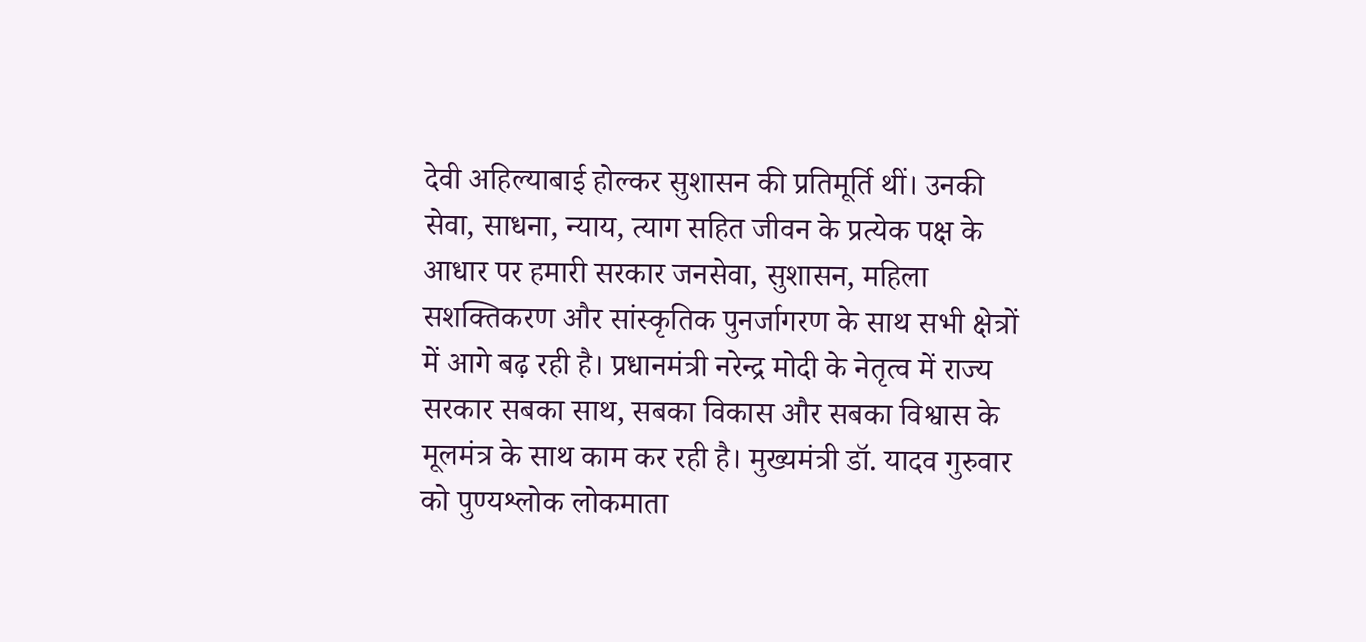देवी अहिल्याबाई होल्कर सुशासन की प्रतिमूर्ति थीं। उनकी सेवा, साधना, न्याय, त्याग सहित जीवन के प्रत्येक पक्ष के आधार पर हमारी सरकार जनसेवा, सुशासन, महिला सशक्तिकरण और सांस्कृतिक पुनर्जागरण के साथ सभी क्षेत्रों में आगे बढ़ रही है। प्रधानमंत्री नरेन्द्र मोदी के नेतृत्व में राज्य सरकार सबका साथ, सबका विकास और सबका विश्वास के मूलमंत्र के साथ काम कर रही है। मुख्यमंत्री डॉ. यादव गुरुवार को पुण्यश्लोक लोकमाता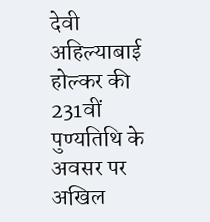देवी अहिल्याबाई होल्कर की 231वीं पुण्यतिथि के अवसर पर अखिल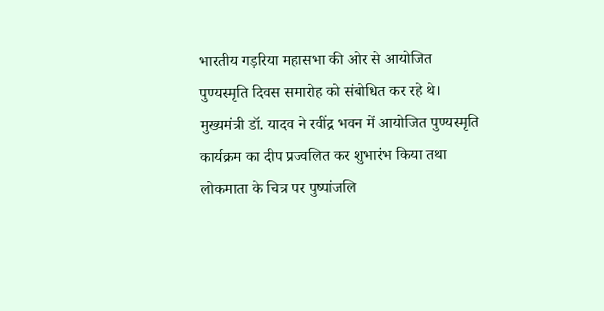भारतीय गड़रिया महासभा की ओर से आयोजित पुण्यस्मृति दिवस समारोह को संबोधित कर रहे थे।
मुख्यमंत्री डॉ. यादव ने रवींद्र भवन में आयोजित पुण्यस्मृति कार्यक्रम का दीप प्रज्वलित कर शुभारंभ किया तथा लोकमाता के चित्र पर पुष्पांजलि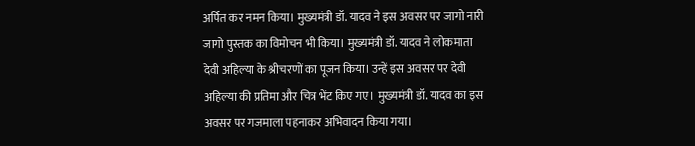अर्पित कर नमन किया। मुख्यमंत्री डॉ. यादव ने इस अवसर पर जागो नारी जागो पुस्तक का विमोचन भी किया। मुख्यमंत्री डॉ. यादव ने लोकमाता देवी अहिल्या के श्रीचरणों का पूजन किया। उन्हें इस अवसर पर देवी अहिल्या की प्रतिमा और चित्र भेंट किए गए। मुख्यमंत्री डॉ. यादव का इस अवसर पर गजमाला पहनाकर अभिवादन किया गया।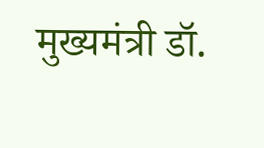मुख्यमंत्री डॉ.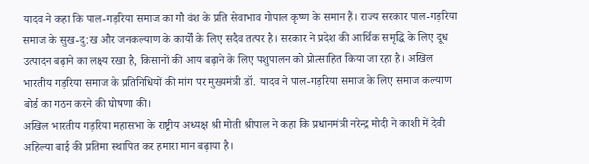यादव ने कहा कि पाल-गड़रिया समाज का गौ वंश के प्रति सेवाभाव गोपाल कृष्ण के समान हैं। राज्य सरकार पाल-गड़रिया समाज के सुख-दु:ख और जनकल्याण के कार्यों के लिए सदैव तत्पर है। सरकार ने प्रदेश की आर्थिक समृद्धि के लिए दूध उत्पादन बढ़ाने का लक्ष्य रखा है, किसानों की आय बढ़ाने के लिए पशुपालन को प्रोत्साहित किया जा रहा है। अखिल भारतीय गड़रिया समाज के प्रतिनिधियों की मांग पर मुख्यमंत्री डॉ. यादव ने पाल-गड़रिया समाज के लिए समाज कल्याण बोर्ड का गठन करने की घोषणा की।
अखिल भारतीय गड़रिया महासभा के राष्ट्रीय अध्यक्ष श्री मोती श्रीपाल ने कहा कि प्रधानमंत्री नरेन्द्र मोदी ने काशी में देवी अहिल्या बाई की प्रतिमा स्थापित कर हमारा मान बढ़ाया है।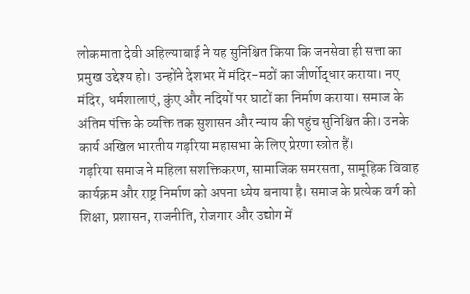लोकमाता देवी अहिल्याबाई ने यह सुनिश्चित किया कि जनसेवा ही सत्ता का प्रमुख उद्देश्य हो। उन्होंने देशभर में मंदिर-मठों का जीर्णोद्धार कराया। नए मंदिर, धर्मशालाएं, कुंए और नदियों पर घाटों का निर्माण कराया। समाज के अंतिम पंक्ति के व्यक्ति तक सुशासन और न्याय की पहुंच सुनिश्चित की। उनके कार्य अखिल भारतीय गड़रिया महासभा के लिए प्रेरणा स्त्रोत हैं।
गड़रिया समाज ने महिला सशक्तिकरण, सामाजिक समरसता, सामूहिक विवाह कार्यक्रम और राष्ट्र निर्माण को अपना ध्येय बनाया है। समाज के प्रत्येक वर्ग को शिक्षा, प्रशासन, राजनीति, रोजगार और उद्योग में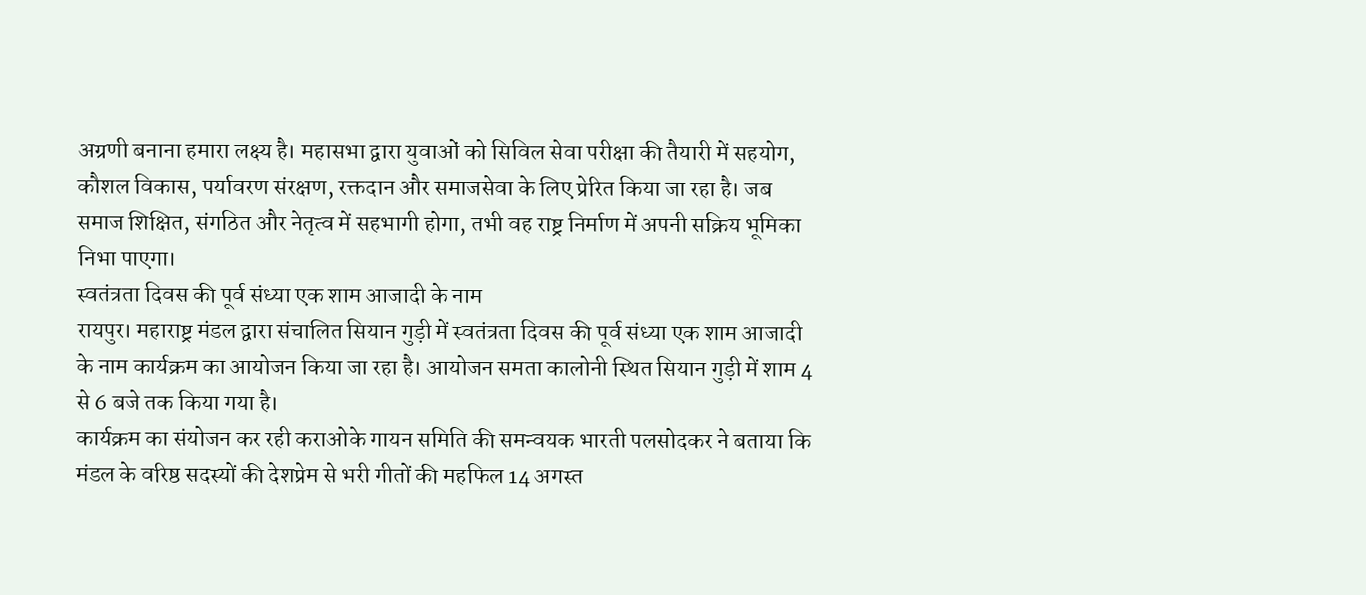अग्रणी बनाना हमारा लक्ष्य है। महासभा द्वारा युवाओं को सिविल सेवा परीक्षा की तैयारी में सहयोग, कौशल विकास, पर्यावरण संरक्षण, रक्तदान और समाजसेवा के लिए प्रेरित किया जा रहा है। जब समाज शिक्षित, संगठित और नेतृत्व में सहभागी होगा, तभी वह राष्ट्र निर्माण में अपनी सक्रिय भूमिका निभा पाएगा।
स्वतंत्रता दिवस की पूर्व संध्या एक शाम आजादी के नाम
रायपुर। महाराष्ट्र मंडल द्वारा संचालित सियान गुड़ी में स्वतंत्रता दिवस की पूर्व संध्या एक शाम आजादी के नाम कार्यक्रम का आयोजन किया जा रहा है। आयोजन समता कालोनी स्थित सियान गुड़ी में शाम 4 से 6 बजे तक किया गया है।
कार्यक्रम का संयोजन कर रही कराओके गायन समिति की समन्वयक भारती पलसोदकर ने बताया कि मंडल के वरिष्ठ सदस्यों की देशप्रेम से भरी गीतों की महफिल 14 अगस्त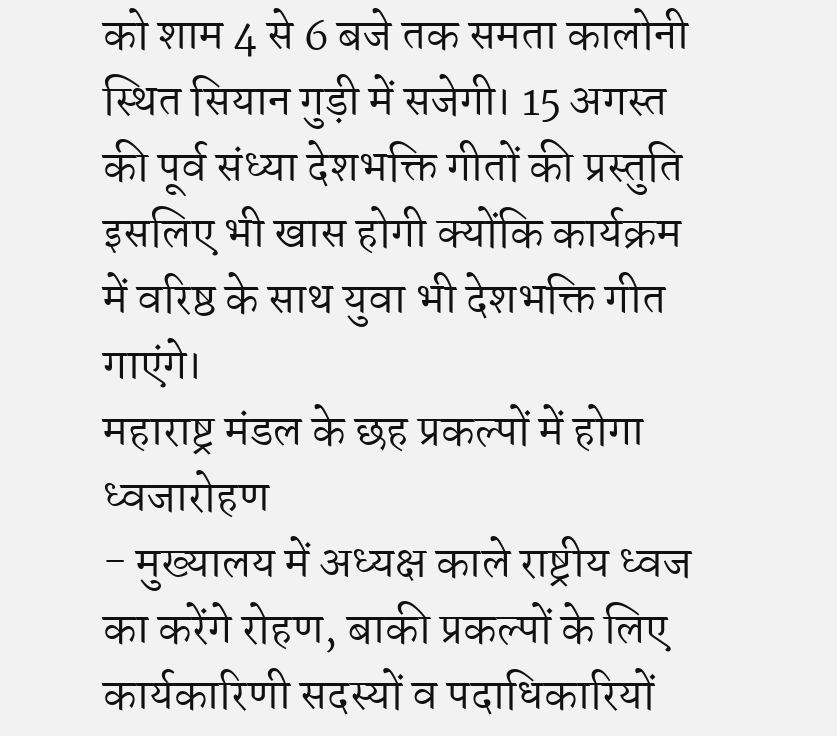को शाम 4 से 6 बजे तक समता कालोनी स्थित सियान गुड़ी में सजेगी। 15 अगस्त की पूर्व संध्या देशभक्ति गीतों की प्रस्तुति इसलिए भी खास होगी क्योंकि कार्यक्रम में वरिष्ठ के साथ युवा भी देशभक्ति गीत गाएंगे।
महाराष्ट्र मंडल के छह प्रकल्पों में होगा ध्वजारोहण
- मुख्यालय में अध्यक्ष काले राष्ट्रीय ध्वज का करेंगे रोहण, बाकी प्रकल्पों के लिए कार्यकारिणी सदस्यों व पदाधिकारियों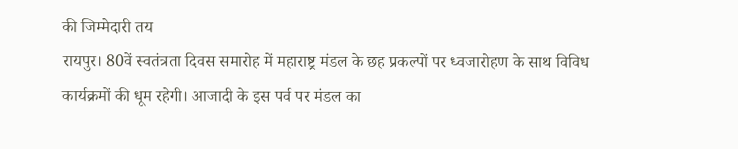की जिम्मेदारी तय
रायपुर। 80वें स्वतंत्रता दिवस समारोह में महाराष्ट्र मंडल के छह प्रकल्पों पर ध्वजारोहण के साथ विविध कार्यक्रमों की धूम रहेगी। आजादी के इस पर्व पर मंडल का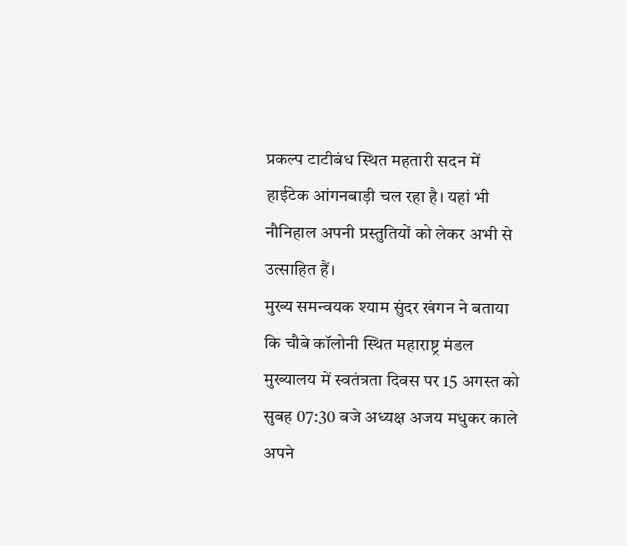प्रकल्प टाटीबंध स्थित महतारी सदन में हाईटेक आंगनबाड़ी चल रहा है। यहां भी नौनिहाल अपनी प्रस्तुतियों को लेकर अभी से उत्साहित हैं।
मुख्य समन्वयक श्याम सुंदर खंगन ने बताया कि चौबे कॉलोनी स्थित महाराष्ट्र मंडल मुख्यालय में स्वतंत्रता दिवस पर 15 अगस्त को सुबह 07:30 बजे अध्यक्ष अजय मधुकर काले अपने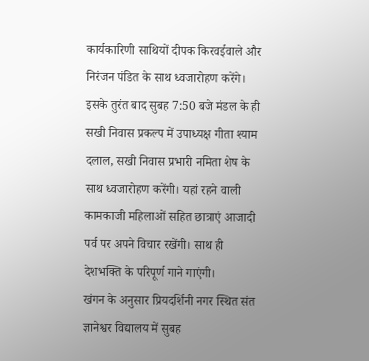कार्यकारिणी साथियों दीपक किरवईवाले और निरंजन पंडित के साथ ध्वजारोहण करेंगे। इसके तुरंत बाद सुबह 7:50 बजे मंडल के ही सखी निवास प्रकल्प में उपाध्यक्ष गीता श्याम दलाल, सखी निवास प्रभारी नमिता शेष के साथ ध्वजारोहण करेंगी। यहां रहने वाली कामकाजी महिलाओं सहित छात्राएं आजादी पर्व पर अपने विचार रखेंगी। साथ ही देशभक्ति के परिपूर्ण गाने गाएंगी।
खंगन के अनुसार प्रियदर्शिनी नगर स्थित संत ज्ञानेश्वर विद्यालय में सुबह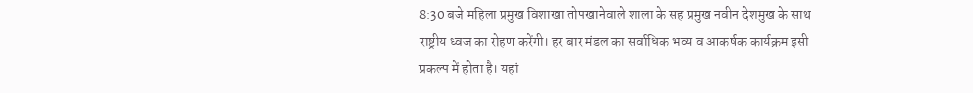8:30 बजे महिला प्रमुख विशाखा तोपखानेवाले शाला के सह प्रमुख नवीन देशमुख के साथ राष्ट्रीय ध्वज का रोहण करेंगी। हर बार मंडल का सर्वाधिक भव्य व आकर्षक कार्यक्रम इसी प्रकल्प में होता है। यहां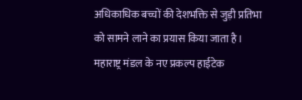अधिकाधिक बच्चों की देशभक्ति से जुड़ी प्रतिभा को सामने लाने का प्रयास किया जाता है। महाराष्ट्र मंडल के नए प्रकल्प हाईटेक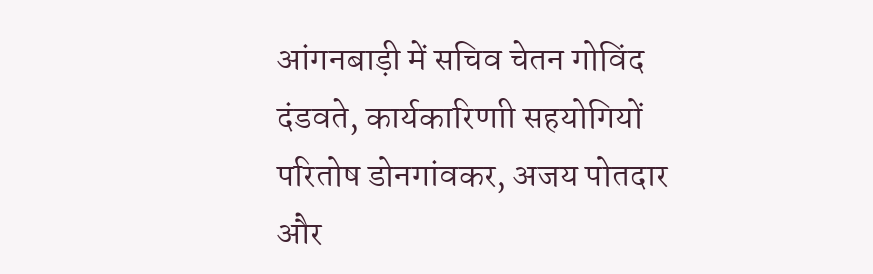आंगनबाड़ी में सचिव चेतन गोविंद दंडवते, कार्यकारिणाी सहयोगियों परितोष डोनगांवकर, अजय पोतदार और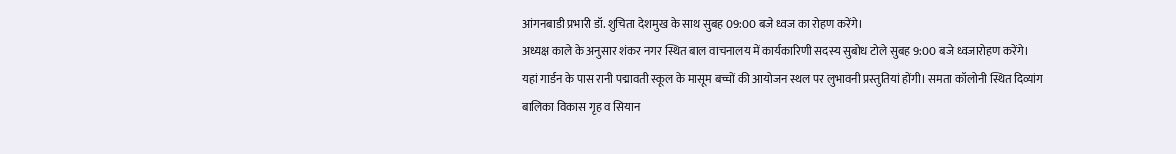आंगनबाडी प्रभारी डॉ. शुचिता देशमुख के साथ सुबह 09:00 बजे ध्वज का रोहण करेंगे।
अध्यक्ष काले के अनुसार शंकर नगर स्थित बाल वाचनालय में कार्यकारिणी सदस्य सुबोध टोले सुबह 9:00 बजे ध्वजारोहण करेंगे। यहां गार्डन के पास रानी पद्मावती स्कूल के मासूम बच्चों की आयोजन स्थल पर लुभावनी प्रस्तुतियां होंगी। समता कॉलोनी स्थित दिव्यांग बालिका विकास गृह व सियान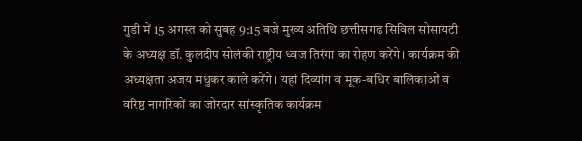गुडी में 15 अगस्त को सुबह 9:15 बजे मुख्य अतिथि छत्तीसगढ सिविल सोसायटी के अध्यक्ष डॉ. कुलदीप सोलंकी राष्ट्रीय ध्वज तिरंगा का रोहण करेंगे। कार्यक्रम की अध्यक्षता अजय मधुकर काले करेंगे। यहां दिव्यांग व मूक-बधिर बालिकाओं व वरिष्ठ नागरिकों का जोरदार सांस्कृतिक कार्यक्रम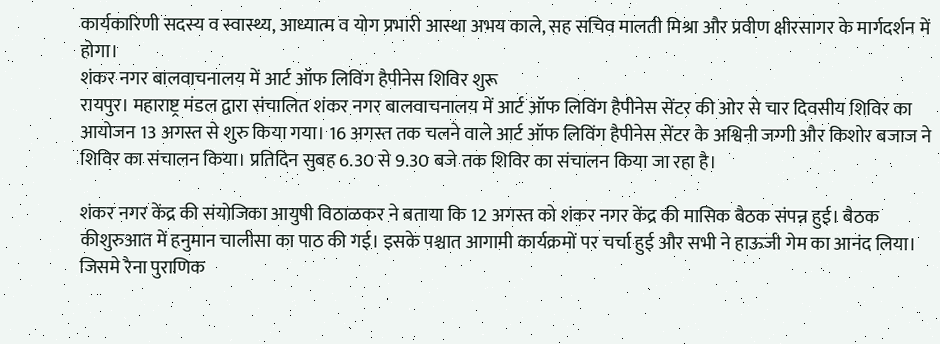कार्यकारिणी सदस्य व स्वास्थ्य, आध्यात्म व योग प्रभारी आस्था अभय काले, सह सचिव मालती मिश्रा और प्रवीण क्षीरसागर के मार्गदर्शन में होगा।
शंकर नगर बालवाचनालय में आर्ट ऑफ लिविंग हैपीनेस शिविर शुरू
रायपुर। महाराष्ट्र मंडल द्वारा संचालित शंकर नगर बालवाचनालय में आर्ट ऑफ लिविंग हैपीनेस सेंटर की ओर से चार दिवसीय शिविर का आयोजन 13 अगस्त से शुरु किया गया। 16 अगस्त तक चलने वाले आर्ट ऑफ लिविंग हैपीनेस सेंटर के अश्विनी जग्गी और किशोर बजाज ने शिविर का संचालन किया। प्रतिदिन सुबह 6.30 से 9.30 बजे तक शिविर का संचालन किया जा रहा है।

शंकर नगर केंद्र की संयोजिका आयुषी विठाळकर ने बताया कि 12 अगस्त को शंकर नगर केंद्र की मासिक बैठक संपन्न हुई। बैठक कीशुरुआत में हनुमान चालीसा का पाठ की गई। इसके पश्चात आगामी कार्यक्रमों पर चर्चा हुई और सभी ने हाऊजी गेम का आनंद लिया। जिसमे रैना पुराणिक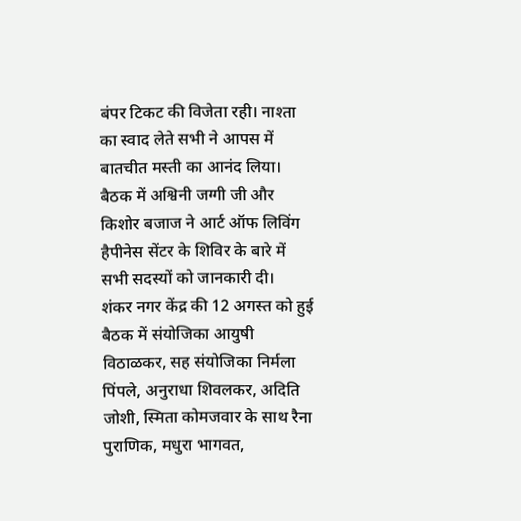बंपर टिकट की विजेता रही। नाश्ता का स्वाद लेते सभी ने आपस में बातचीत मस्ती का आनंद लिया। बैठक में अश्विनी जग्गी जी और किशोर बजाज ने आर्ट ऑफ लिविंग हैपीनेस सेंटर के शिविर के बारे में सभी सदस्यों को जानकारी दी।
शंकर नगर केंद्र की 12 अगस्त को हुई बैठक में संयोजिका आयुषी विठाळकर, सह संयोजिका निर्मला पिंपले, अनुराधा शिवलकर, अदिति जोशी, स्मिता कोमजवार के साथ रैना पुराणिक, मधुरा भागवत,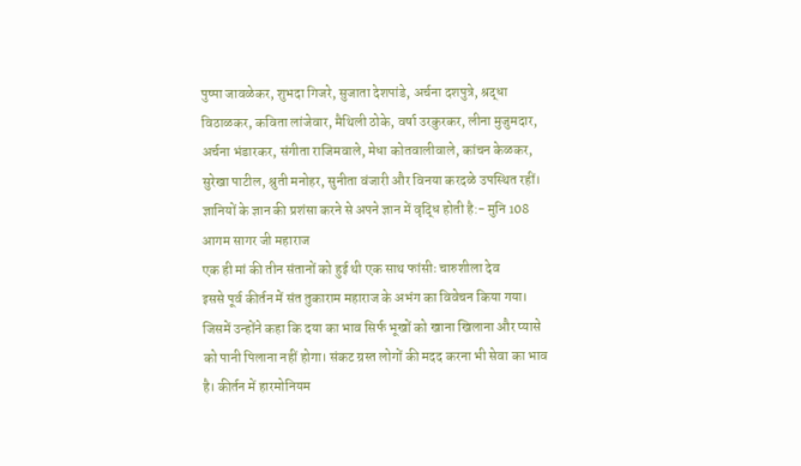पुष्पा जावळेकर, शुभदा गिजरे, सुजाता देशपांडे, अर्चना दशपुत्रे, श्रद्धा विठाळकर, कविता लांजेवार, मैथिली ठोके, वर्षा उरकुरकर, लीना मुजुमदार, अर्चना भंडारकर, संगीता राजिमवाले, मेधा कोतवालीवाले, कांचन केळकर, सुरेखा पाटील, श्रुती मनोहर, सुनीता वंजारी और विनया करदळे उपस्थित रहीं।
ज्ञानियों के ज्ञान की प्रशंसा करने से अपने ज्ञान में वृद्धि होती है:- मुनि 108 आगम सागर जी महाराज
एक ही मां की तीन संतानों को हुई थी एक साथ फांसीः चारुशीला देव
इससे पूर्व कीर्तन में संत तुकाराम महाराज के अभंग का विवेचन किया गया। जिसमें उन्होंने कहा कि दया का भाव सिर्फ भूखों को खाना खिलाना और प्यासे को पानी पिलाना नहीं होगा। संकट ग्रस्त लोगों की मदद करना भी सेवा का भाव है। कीर्तन में हारमोनियम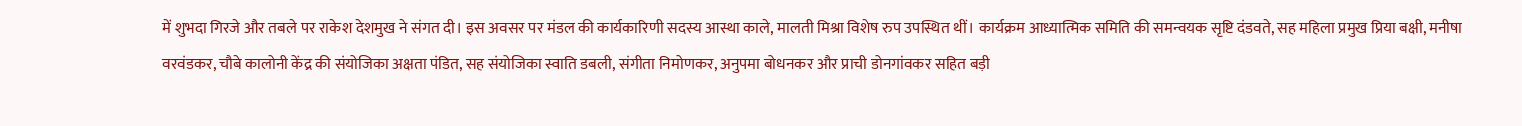में शुभदा गिरजे और तबले पर राकेश देशमुख ने संगत दी। इस अवसर पर मंडल की कार्यकारिणी सदस्य आस्था काले, मालती मिश्रा विशेष रुप उपस्थित थीं। कार्यक्रम आध्यात्मिक समिति की समन्वयक सृष्टि दंडवते, सह महिला प्रमुख प्रिया बक्षी, मनीषा वरवंडकर, चौबे कालोनी केंद्र की संयोजिका अक्षता पंडित, सह संयोजिका स्वाति डबली, संगीता निमोणकर, अनुपमा बोधनकर और प्राची डोनगांवकर सहित बड़ी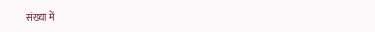संख्या में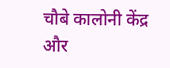चौबे कालोनी केंद्र और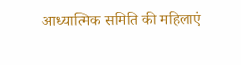आध्यात्मिक समिति की महिलाएं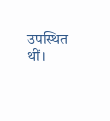उपस्थित थीं।